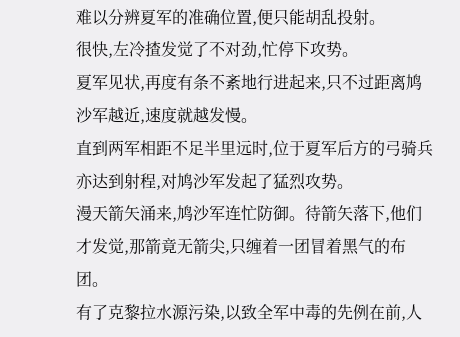难以分辨夏军的准确位置,便只能胡乱投射。
很快,左冷揸发觉了不对劲,忙停下攻势。
夏军见状,再度有条不紊地行进起来,只不过距离鸠沙军越近,速度就越发慢。
直到两军相距不足半里远时,位于夏军后方的弓骑兵亦达到射程,对鸠沙军发起了猛烈攻势。
漫天箭矢涌来,鸠沙军连忙防御。待箭矢落下,他们才发觉,那箭竟无箭尖,只缠着一团冒着黑气的布团。
有了克黎拉水源污染,以致全军中毒的先例在前,人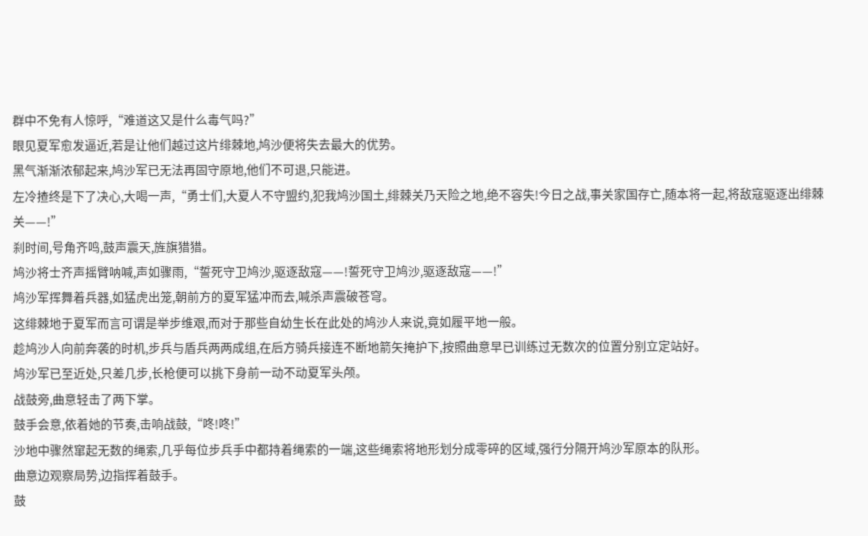群中不免有人惊呼,“难道这又是什么毒气吗?”
眼见夏军愈发逼近,若是让他们越过这片绯棘地,鸠沙便将失去最大的优势。
黑气渐渐浓郁起来,鸠沙军已无法再固守原地,他们不可退,只能进。
左冷揸终是下了决心,大喝一声,“勇士们,大夏人不守盟约,犯我鸠沙国土,绯棘关乃天险之地,绝不容失!今日之战,事关家国存亡,随本将一起,将敌寇驱逐出绯棘关——!”
刹时间,号角齐鸣,鼓声震天,旌旗猎猎。
鸠沙将士齐声摇臂呐喊,声如骤雨,“誓死守卫鸠沙,驱逐敌寇——!誓死守卫鸠沙,驱逐敌寇——!”
鸠沙军挥舞着兵器,如猛虎出笼,朝前方的夏军猛冲而去,喊杀声震破苍穹。
这绯棘地于夏军而言可谓是举步维艰,而对于那些自幼生长在此处的鸠沙人来说,竟如履平地一般。
趁鸠沙人向前奔袭的时机,步兵与盾兵两两成组,在后方骑兵接连不断地箭矢掩护下,按照曲意早已训练过无数次的位置分别立定站好。
鸠沙军已至近处,只差几步,长枪便可以挑下身前一动不动夏军头颅。
战鼓旁,曲意轻击了两下掌。
鼓手会意,依着她的节奏,击响战鼓,“咚!咚!”
沙地中骤然窜起无数的绳索,几乎每位步兵手中都持着绳索的一端,这些绳索将地形划分成零碎的区域,强行分隔开鸠沙军原本的队形。
曲意边观察局势,边指挥着鼓手。
鼓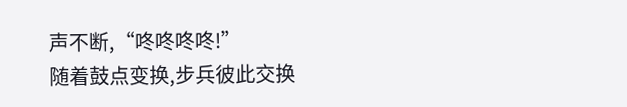声不断,“咚咚咚咚!”
随着鼓点变换,步兵彼此交换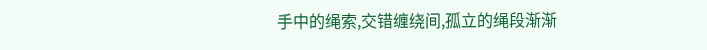手中的绳索,交错缠绕间,孤立的绳段渐渐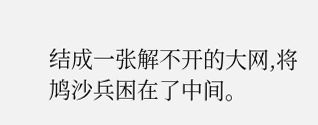结成一张解不开的大网,将鸠沙兵困在了中间。